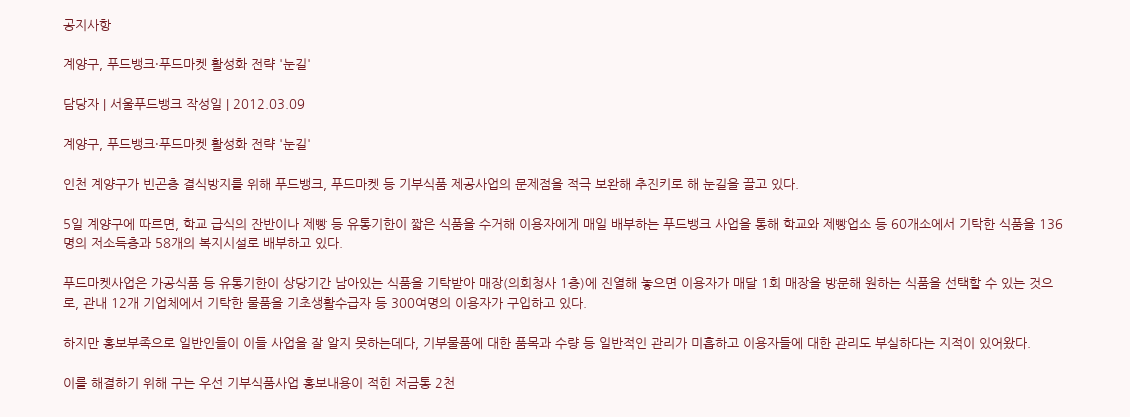공지사항

계양구, 푸드뱅크·푸드마켓 활성화 전략 '눈길'

담당자 | 서울푸드뱅크 작성일 | 2012.03.09

계양구, 푸드뱅크·푸드마켓 활성화 전략 '눈길'

인천 계양구가 빈곤층 결식방지를 위해 푸드뱅크, 푸드마켓 등 기부식품 제공사업의 문제점을 적극 보완해 추진키로 해 눈길을 끌고 있다.

5일 계양구에 따르면, 학교 급식의 잔반이나 제빵 등 유통기한이 짧은 식품을 수거해 이용자에게 매일 배부하는 푸드뱅크 사업을 통해 학교와 제빵업소 등 60개소에서 기탁한 식품을 136명의 저소득층과 58개의 복지시설로 배부하고 있다.

푸드마켓사업은 가공식품 등 유통기한이 상당기간 남아있는 식품을 기탁받아 매장(의회청사 1층)에 진열해 놓으면 이용자가 매달 1회 매장을 방문해 원하는 식품을 선택할 수 있는 것으로, 관내 12개 기업체에서 기탁한 물품을 기초생활수급자 등 300여명의 이용자가 구입하고 있다.

하지만 홍보부족으로 일반인들이 이들 사업을 잘 알지 못하는데다, 기부물품에 대한 품목과 수량 등 일반적인 관리가 미흡하고 이용자들에 대한 관리도 부실하다는 지적이 있어왔다.

이를 해결하기 위해 구는 우선 기부식품사업 홍보내용이 적힌 저금통 2천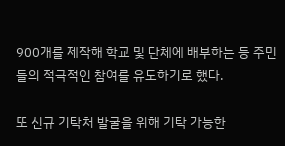900개를 제작해 학교 및 단체에 배부하는 등 주민들의 적극적인 참여를 유도하기로 했다.

또 신규 기탁처 발굴을 위해 기탁 가능한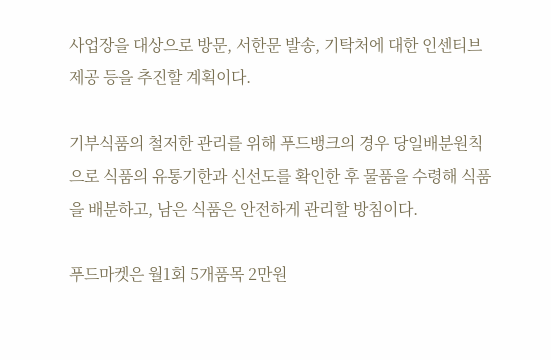사업장을 대상으로 방문, 서한문 발송, 기탁처에 대한 인센티브 제공 등을 추진할 계획이다.

기부식품의 철저한 관리를 위해 푸드뱅크의 경우 당일배분원칙으로 식품의 유통기한과 신선도를 확인한 후 물품을 수령해 식품을 배분하고, 남은 식품은 안전하게 관리할 방침이다.

푸드마켓은 월1회 5개품목 2만원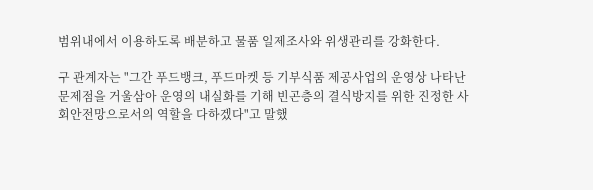범위내에서 이용하도록 배분하고 물품 일제조사와 위생관리를 강화한다.

구 관계자는 "그간 푸드뱅크, 푸드마켓 등 기부식품 제공사업의 운영상 나타난 문제점을 거울삼아 운영의 내실화를 기해 빈곤층의 결식방지를 위한 진정한 사회안전망으로서의 역할을 다하겠다"고 말했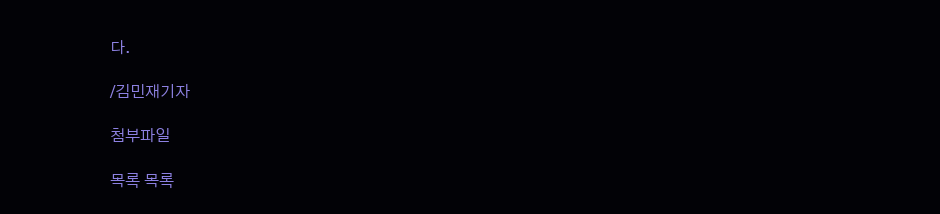다.

/김민재기자

첨부파일

목록 목록